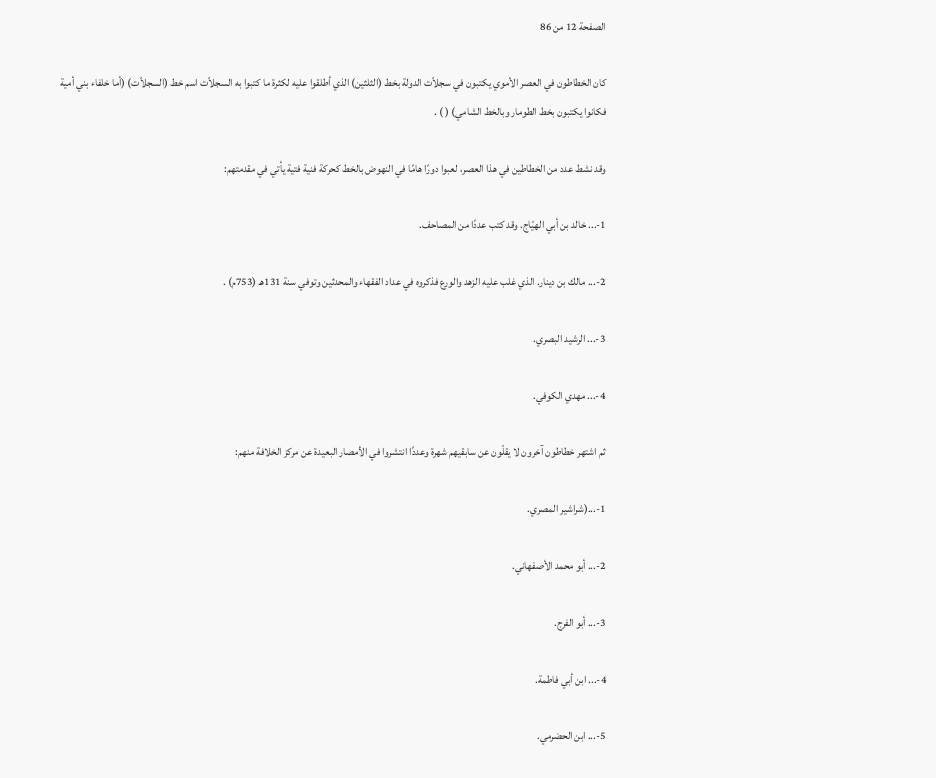الصفحة 12 من 86

كان الخطاطون في العصر الأموي يكتبون في سجلاّت الدولة بخط (الثلثين) الذي أطلقوا عليه لكثرة ما كتبوا به السجلاّت اسم خط (السجلاّت) (أما خلفاء بني أمية فكانوا يكتبون بخط الطومار وبالخط الشامي) ( ) .

وقد نشط عدد من الخطاطين في هذا العصر، لعبوا دورًا هامًا في النهوض بالخط كحركة فنية فتية يأتي في مقدمتهم:

1-... خالد بن أبي الهيّاج. وقد كتب عددًا من المصاحف.

2-... مالك بن دينار. الذي غلب عليه الزهد والورع فذكروه في عداد الفقهاء والمحدثين وتوفي سنة 131هـ (753م) .

3-... الرشيد البصري.

4-... مهدي الكوفي.

ثم اشتهر خطاطون آخرون لا يقلّون عن سابقيهم شهرة وعددًا انتشروا في الأمصار البعيدة عن مركز الخلافة منهم:

1-...(شراشير المصري.

2-... أبو محمد الأصفهاني.

3-... أبو الفرج.

4-... ابن أبي فاطمة.

5-... ابن الحضرمي.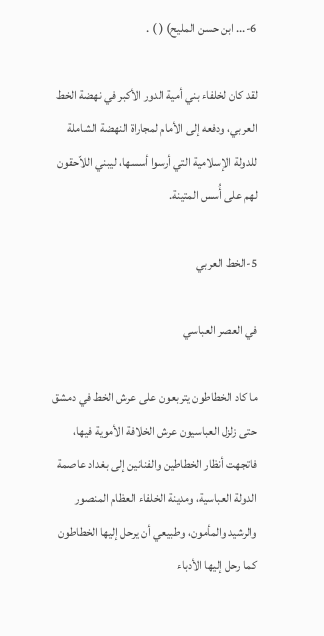6-... ابن حسن المليح) ( ) .

لقد كان لخلفاء بني أمية الدور الأكبر في نهضة الخط العربي، ودفعه إلى الأمام لمجاراة النهضة الشاملة للدولة الإسلامية التي أرسوا أسسها، ليبني اللاّحقون لهم على أُسس المتينة.

5-الخط العربي

في العصر العباسي

ما كاد الخطاطون يتربعون على عرش الخط في دمشق حتى زلزل العباسيون عرش الخلافة الأموية فيها، فاتجهت أنظار الخطاطين والفنانين إلى بغداد عاصمة الدولة العباسية، ومدينة الخلفاء العظام المنصور والرشيد والمأمون، وطبيعي أن يرحل إليها الخطاطون كما رحل إليها الأدباء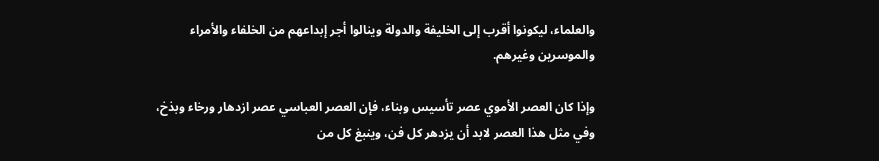والعلماء، ليكونوا أقرب إلى الخليفة والدولة وينالوا أجر إبداعهم من الخلفاء والأمراء والموسرين وغيرهم.

وإذا كان العصر الأموي عصر تأسيس وبناء، فإن العصر العباسي عصر ازدهار ورخاء وبذخ، وفي مثل هذا العصر لابد أن يزدهر كل فن، وينبغ كل من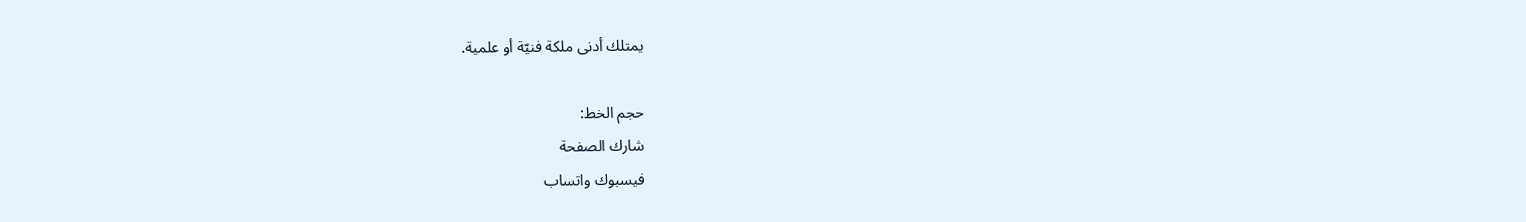يمتلك أدنى ملكة فنيّة أو علمية.

حجم الخط:
شارك الصفحة
فيسبوك واتساب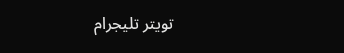تويتر تليجرام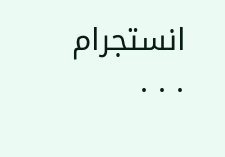انستجرام
. . .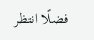فضلًا انتظر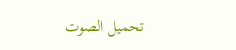تحميل الصوت